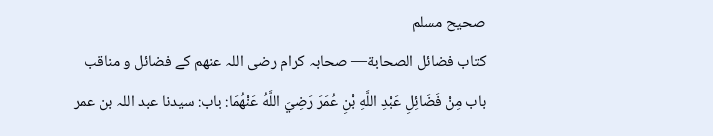صحيح مسلم
كتاب فضائل الصحابة— صحابہ کرام رضی اللہ عنھم کے فضائل و مناقب
باب مِنْ فَضَائِلِ عَبْدِ اللَّهِ بْنِ عُمَرَ رَضِيَ اللَّهُ عَنْهُمَا: باب: سیدنا عبد اللہ بن عمر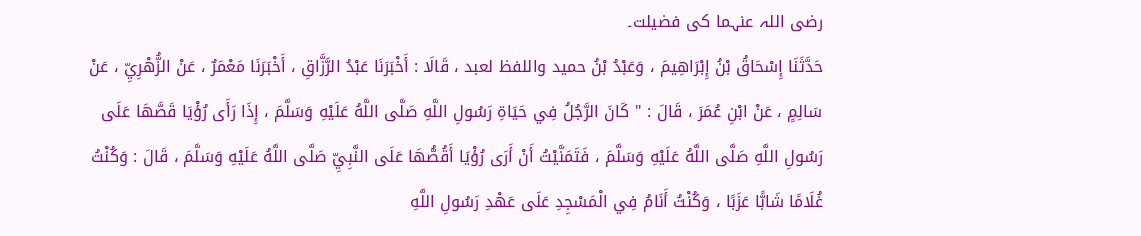رضی اللہ عنہما کی فضیلت۔
حَدَّثَنَا إِسْحَاقُ بْنُ إِبْرَاهِيمَ ، وَعَبْدُ بْنُ حميد واللفظ لعبد ، قَالَا : أَخْبَرَنَا عَبْدُ الرَّزَّاقِ ، أَخْبَرَنَا مَعْمَرٌ ، عَنْ الزُّهْرِيِّ ، عَنْ سَالِمٍ ، عَنْ ابْنِ عُمَرَ ، قَالَ : " كَانَ الرَّجُلُ فِي حَيَاةِ رَسُولِ اللَّهِ صَلَّى اللَّهُ عَلَيْهِ وَسَلَّمَ ، إِذَا رَأَى رُؤْيَا قَصَّهَا عَلَى رَسُولِ اللَّهِ صَلَّى اللَّهُ عَلَيْهِ وَسَلَّمَ ، فَتَمَنَّيْتُ أَنْ أَرَى رُؤْيَا أَقُصُّهَا عَلَى النَّبِيِّ صَلَّى اللَّهُ عَلَيْهِ وَسَلَّمَ ، قَالَ : وَكُنْتُ غُلَامًا شَابًّا عَزَبًا ، وَكُنْتُ أَنَامُ فِي الْمَسْجِدِ عَلَى عَهْدِ رَسُولِ اللَّهِ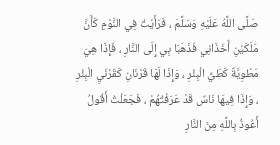صَلَّى اللَّهُ عَلَيْهِ وَسَلَّمَ ، فَرَأَيْتُ فِي النَّوْمِ كَأَنَّ مَلَكَيْنِ أَخَذَانِي فَذَهَبَا بِي إِلَى النَّارِ ، فَإِذَا هِيَ مَطْوِيَّةٌ كَطَيِّ الْبِئْرِ ، وَإِذَا لَهَا قَرْنَانِ كَقَرْنَيِ الْبِئْرِ ، وَإِذَا فِيهَا نَاسٌ قَدْ عَرَفْتُهُمْ ، فَجَعَلْتُ أَقُولُ أَعُوذُ بِاللَّهِ مِنَ النَّارِ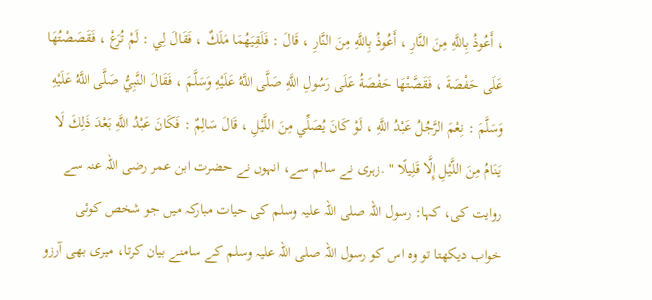، أَعُوذُ بِاللَّهِ مِنَ النَّارِ ، أَعُوذُ بِاللَّهِ مِنَ النَّارِ ، قَالَ : فَلَقِيَهُمَا مَلَكٌ ، فَقَالَ لِي : لَمْ تُرَعْ ، فَقَصَصْتُهَا عَلَى حَفْصَةَ ، فَقَصَّتْهَا حَفْصَةُ عَلَى رَسُولِ اللَّهِ صَلَّى اللَّهُ عَلَيْهِ وَسَلَّمَ ، فَقَالَ النَّبِيُّ صَلَّى اللَّهُ عَلَيْهِ وَسَلَّمَ : نِعْمَ الرَّجُلُ عَبْدُ اللَّهِ ، لَوْ كَانَ يُصَلِّي مِنَ اللَّيْلِ ، قَالَ سَالِمٌ : فَكَانَ عَبْدُ اللَّهِ بَعْدَ ذَلِكَ لَا يَنَامُ مِنَ اللَّيْلِ إِلَّا قَلِيلًا " .زہری نے سالم سے، انہوں نے حضرت ابن عمر رضی اللہ عنہ سے روایت کی، کہا: رسول اللہ صلی اللہ علیہ وسلم کی حیات مبارکہ میں جو شخص کوئی خواب دیکھتا تو وہ اس کو رسول اللہ صلی اللہ علیہ وسلم کے سامنے بیان کرتا، میری بھی آرزو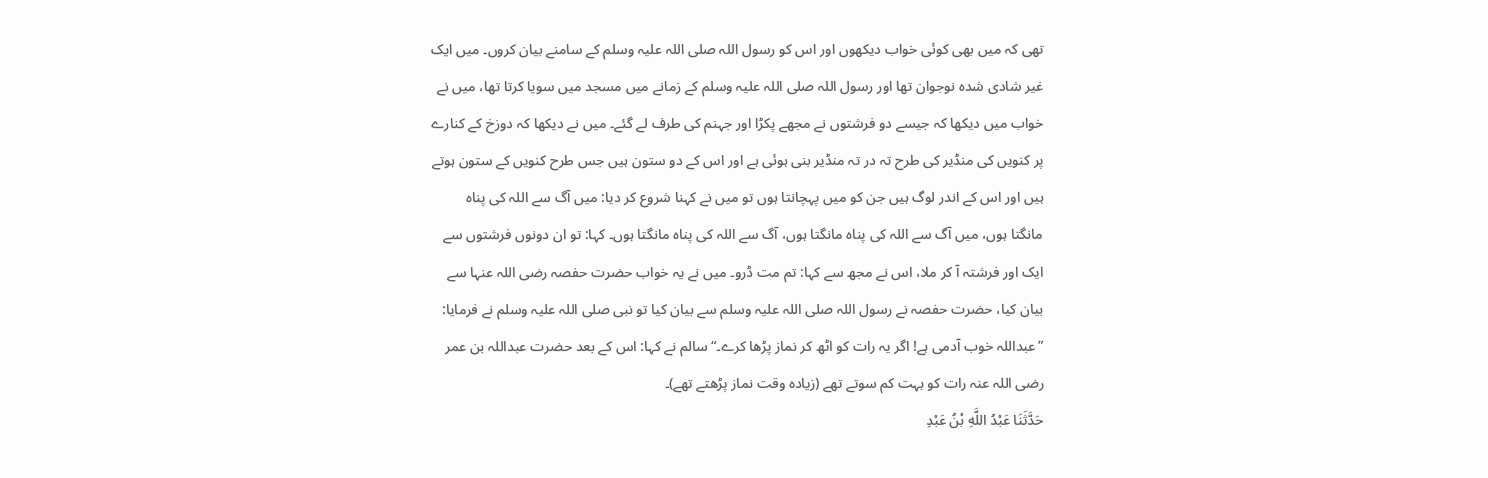تھی کہ میں بھی کوئی خواب دیکھوں اور اس کو رسول اللہ صلی اللہ علیہ وسلم کے سامنے بیان کروں۔ میں ایک غیر شادی شدہ نوجوان تھا اور رسول اللہ صلی اللہ علیہ وسلم کے زمانے میں مسجد میں سویا کرتا تھا، میں نے خواب میں دیکھا کہ جیسے دو فرشتوں نے مجھے پکڑا اور جہنم کی طرف لے گئے۔ میں نے دیکھا کہ دوزخ کے کنارے پر کنویں کی منڈیر کی طرح تہ در تہ منڈیر بنی ہوئی ہے اور اس کے دو ستون ہیں جس طرح کنویں کے ستون ہوتے ہیں اور اس کے اندر لوگ ہیں جن کو میں پہچانتا ہوں تو میں نے کہنا شروع کر دیا: میں آگ سے اللہ کی پناہ مانگتا ہوں، میں آگ سے اللہ کی پناہ مانگتا ہوں، آگ سے اللہ کی پناہ مانگتا ہوں۔ کہا: تو ان دونوں فرشتوں سے ایک اور فرشتہ آ کر ملا، اس نے مجھ سے کہا: تم مت ڈرو۔ میں نے یہ خواب حضرت حفصہ رضی اللہ عنہا سے بیان کیا، حضرت حفصہ نے رسول اللہ صلی اللہ علیہ وسلم سے بیان کیا تو نبی صلی اللہ علیہ وسلم نے فرمایا: ”عبداللہ خوب آدمی ہے! اگر یہ رات کو اٹھ کر نماز پڑھا کرے۔“ سالم نے کہا: اس کے بعد حضرت عبداللہ بن عمر رضی اللہ عنہ رات کو بہت کم سوتے تھے (زیادہ وقت نماز پڑھتے تھے)۔
حَدَّثَنَا عَبْدُ اللَّهِ بْنُ عَبْدِ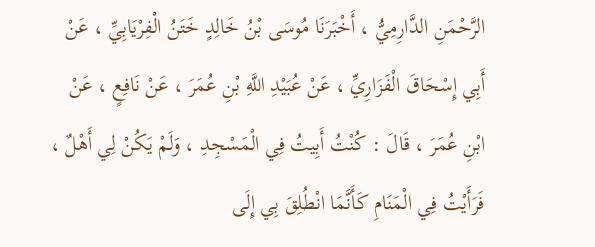الرَّحْمَنِ الدَّارِمِيُّ ، أَخْبَرَنَا مُوسَى بْنُ خَالِدٍ خَتَنُ الْفِرْيَابِيِّ ، عَنْ أَبِي إِسْحَاقَ الْفَزَارِيِّ ، عَنْ عُبَيْدِ اللَّهِ بْنِ عُمَرَ ، عَنْ نَافِعٍ ، عَنْ ابْنِ عُمَرَ ، قَالَ : كُنْتُ أَبِيتُ فِي الْمَسْجِدِ ، وَلَمْ يَكُنْ لِي أَهْلٌ ، فَرَأَيْتُ فِي الْمَنَامِ كَأَنَّمَا انْطُلِقَ بِي إِلَى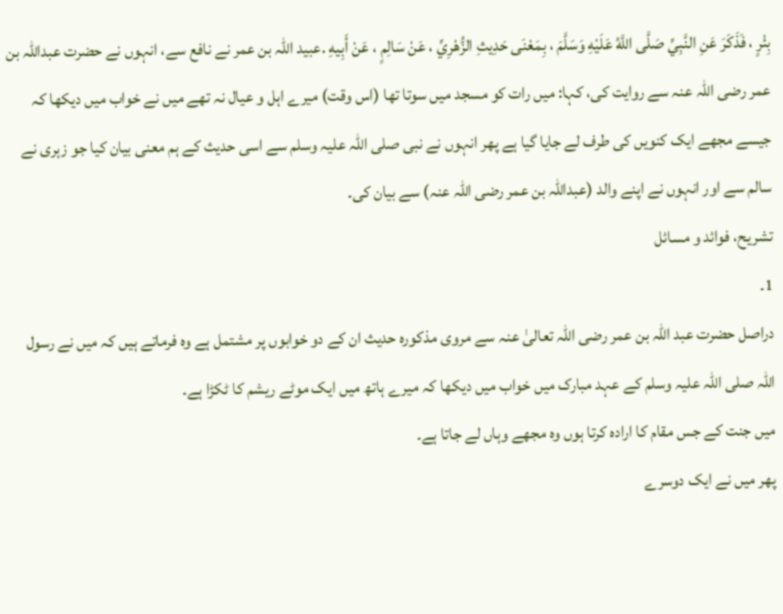بِئْرٍ ، فَذَكَرَ عَنِ النَّبِيِّ صَلَّى اللَّهُ عَلَيْهِ وَسَلَّمَ ، بِمَعْنَى حَدِيثِ الزُّهْرِيِّ ، عَنْ سَالِمٍ ، عَنْ أَبِيهِ .عبید اللہ بن عمر نے نافع سے، انہوں نے حضرت عبداللہ بن عمر رضی اللہ عنہ سے روایت کی، کہا: میں رات کو مسجد میں سوتا تھا (اس وقت) میرے اہل و عیال نہ تھے میں نے خواب میں دیکھا کہ جیسے مجھے ایک کنویں کی طرف لے جایا گیا ہے پھر انہوں نے نبی صلی اللہ علیہ وسلم سے اسی حدیث کے ہم معنی بیان کیا جو زہری نے سالم سے اور انہوں نے اپنے والد (عبداللہ بن عمر رضی اللہ عنہ) سے بیان کی۔
تشریح، فوائد و مسائل
1۔
دراصل حضرت عبد اللہ بن عمر رضی اللہ تعالیٰ عنہ سے مروی مذکورہ حدیث ان کے دو خوابوں پر مشتمل ہے وہ فرماتے ہیں کہ میں نے رسول اللہ صلی اللہ علیہ وسلم کے عہد مبارک میں خواب میں دیکھا کہ میرے ہاتھ میں ایک موٹے ریشم کا ٹکڑا ہے۔
میں جنت کے جس مقام کا ارادہ کرتا ہوں وہ مجھے وہاں لے جاتا ہے۔
پھر میں نے ایک دوسرے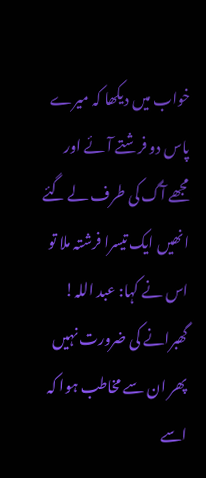خواب میں دیکھا کہ میرے پاس دو فرشتے آئے اور مجھے آگ کی طرف لے گئے انھیں ایک تیسرا فرشتہ ملا تو اس نے کہا: عبد اللہ! گھبرانے کی ضرورت نہیں پھر ان سے مخاطب ہوا کہ اسے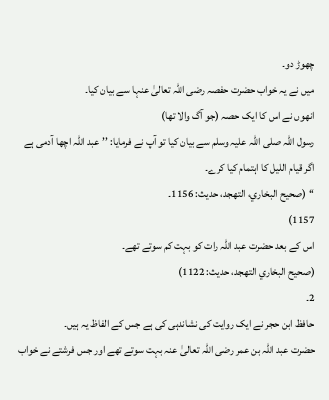چھوڑ دو۔
میں نے یہ خواب حضرت حفصہ رضی اللہ تعالیٰ عنہا سے بیان کیا۔
انھوں نے اس کا ایک حصہ (جو آگ والا تھا)
رسول اللہ صلی اللہ علیہ وسلم سے بیان کیا تو آپ نے فرمایا: ’’عبد اللہ اچھا آدمی ہے اگر قیام اللیل کا اہتمام کیا کرے۔
‘‘ (صحیح البخاري، التهجد، حدیث: 1156۔
1157)
اس کے بعد حضرت عبد اللہ رات کو بہت کم سوتے تھے۔
(صحیح البخاري التهجد، حدیث: 1122)
2۔
حافظ ابن حجر نے ایک روایت کی نشاندہی کی ہے جس کے الفاظ یہ ہیں۔
حضرت عبد اللہ بن عمر رضی اللہ تعالیٰ عنہ بہت سوتے تھے اور جس فرشتے نے خواب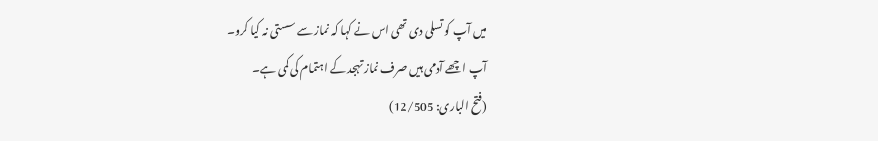میں آپ کو تسلی دی تھی اس نے کہا کہ نماز سے سستی نہ کیا کرو۔
آپ اچھے آدمی ہیں صرف نماز تہجد کے اہتمام کی کمی ہے۔
(فتح الباری: 12/505)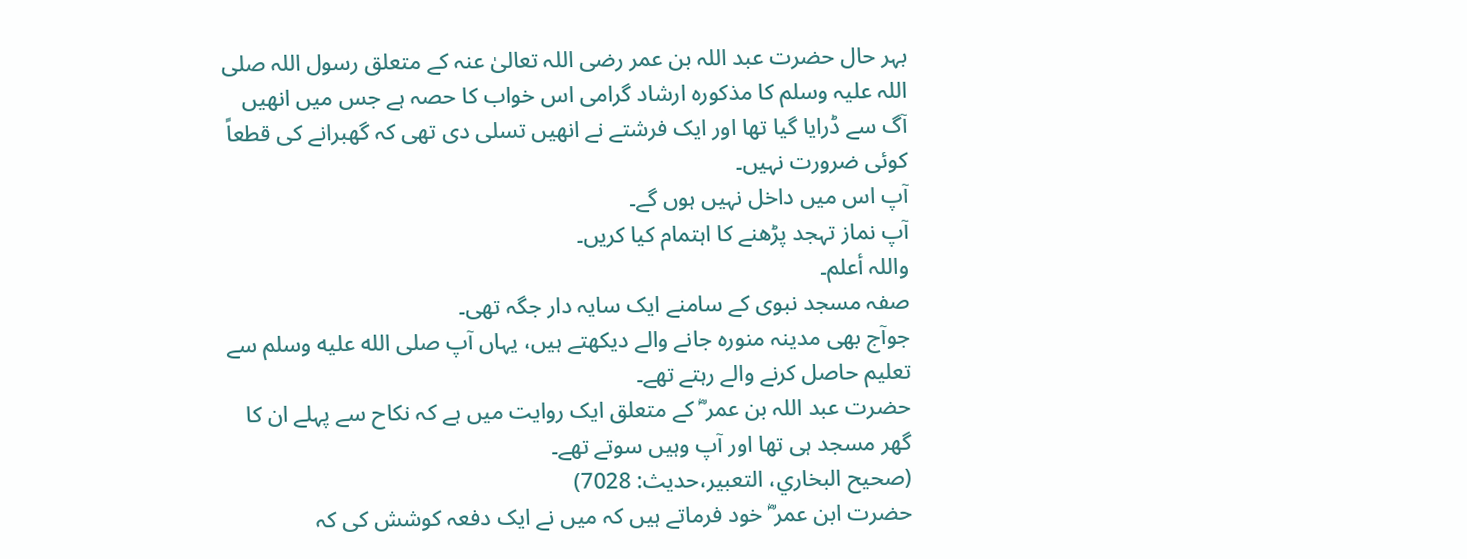بہر حال حضرت عبد اللہ بن عمر رضی اللہ تعالیٰ عنہ کے متعلق رسول اللہ صلی اللہ علیہ وسلم کا مذکورہ ارشاد گرامی اس خواب کا حصہ ہے جس میں انھیں آگ سے ڈرایا گیا تھا اور ایک فرشتے نے انھیں تسلی دی تھی کہ گھبرانے کی قطعاً کوئی ضرورت نہیں۔
آپ اس میں داخل نہیں ہوں گے۔
آپ نماز تہجد پڑھنے کا اہتمام کیا کریں۔
واللہ أعلم۔
صفہ مسجد نبوی کے سامنے ایک سایہ دار جگہ تھی۔
جوآج بھی مدینہ منورہ جانے والے دیکھتے ہیں، یہاں آپ صلى الله عليه وسلم سے تعلیم حاصل کرنے والے رہتے تھے۔
حضرت عبد اللہ بن عمر ؓ کے متعلق ایک روایت میں ہے کہ نکاح سے پہلے ان کا گھر مسجد ہی تھا اور آپ وہیں سوتے تھے۔
(صحیح البخاري، التعبیر،حدیث: 7028)
حضرت ابن عمر ؓ خود فرماتے ہیں کہ میں نے ایک دفعہ کوشش کی کہ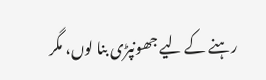رہنے کے لیے جھونپڑی بنا لوں، مگر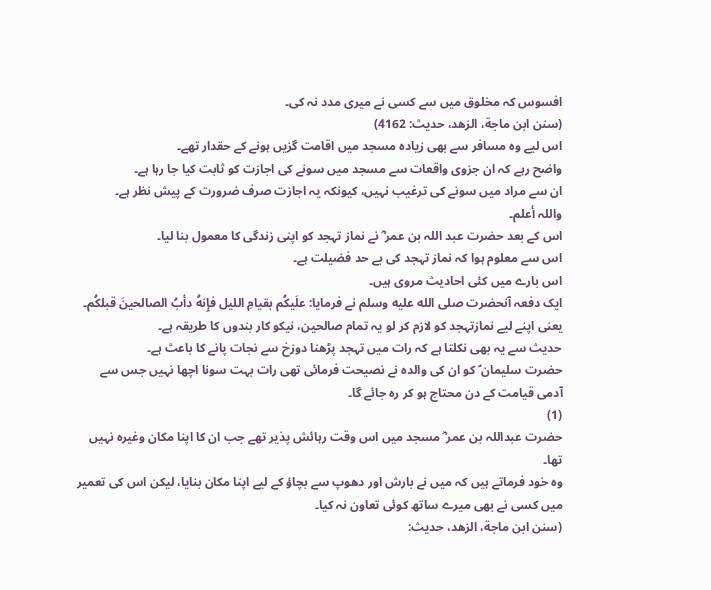افسوس کہ مخلوق میں سے کسی نے میری مدد نہ کی۔
(سنن ابن ماجة، الزھد، حدیث: 4162)
اس لیے وہ مسافر سے بھی زیادہ مسجد میں اقامت گزیں ہونے کے حقدار تھے۔
واضح رہے کہ ان جزوی واقعات سے مسجد میں سونے کی اجازت کو ثابت کیا جا رہا ہے۔
ان سے مراد میں سونے کی ترغیب نہیں، کیونکہ یہ اجازت صرف ضرورت کے پیش نظر ہے۔
واللہ أعلم۔
اس کے بعد حضرت عبد اللہ بن عمر ؓ نے نماز تہجد کو اپنی زندگی کا معمول بنا لیا۔
اس سے معلوم ہوا کہ نماز تہجد کی بے حد فضیلت ہے۔
اس بارے میں کئی احادیث مروی ہیں۔
ایک دفعہ آنحضرت صلى الله عليه وسلم نے فرمایا: علَیکُم بقیامِ اللیل فإِنهُ دأبُ الصالحینَ قبلکُم۔
یعنی اپنے لیے نمازتہجد کو لازم کر لو یہ تمام صالحین، نیکو کار بندوں کا طریقہ ہے۔
حدیث سے یہ بھی نکلتا ہے کہ رات میں تہجد پڑھنا دوزخ سے نجات پانے کا باعث ہے۔
حضرت سلیمان ؑ کو ان کی والدہ نے نصیحت فرمائی تھی رات بہت سونا اچھا نہیں جس سے آدمی قیامت کے دن محتاج ہو کر رہ جائے گا۔
(1)
حضرت عبداللہ بن عمر ؓ مسجد میں اس وقت رہائش پذیر تھے جب ان کا اپنا مکان وغیرہ نہیں تھا۔
وہ خود فرماتے ہیں کہ میں نے بارش اور دھوپ سے بچاؤ کے لیے اپنا مکان بنایا، لیکن اس کی تعمیر میں کسی نے بھی میرے ساتھ کوئی تعاون نہ کیا۔
(سنن ابن ماجة، الزھد، حدیث: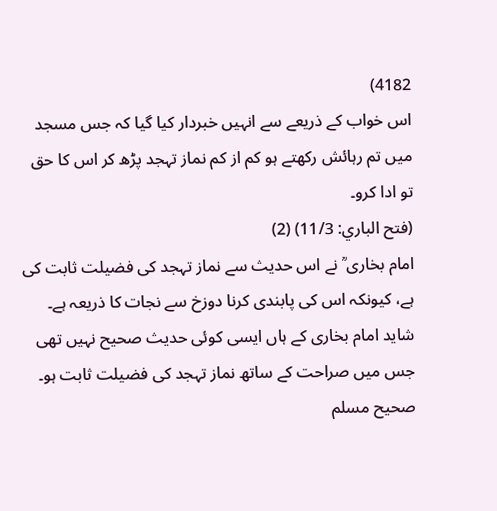4182)
اس خواب کے ذریعے سے انہیں خبردار کیا گیا کہ جس مسجد میں تم رہائش رکھتے ہو کم از کم نماز تہجد پڑھ کر اس کا حق تو ادا کرو۔
(فتح الباري: 11/3) (2)
امام بخاری ؒ نے اس حدیث سے نماز تہجد کی فضیلت ثابت کی ہے، کیونکہ اس کی پابندی کرنا دوزخ سے نجات کا ذریعہ ہے۔
شاید امام بخاری کے ہاں ایسی کوئی حدیث صحیح نہیں تھی جس میں صراحت کے ساتھ نماز تہجد کی فضیلت ثابت ہو۔
صحیح مسلم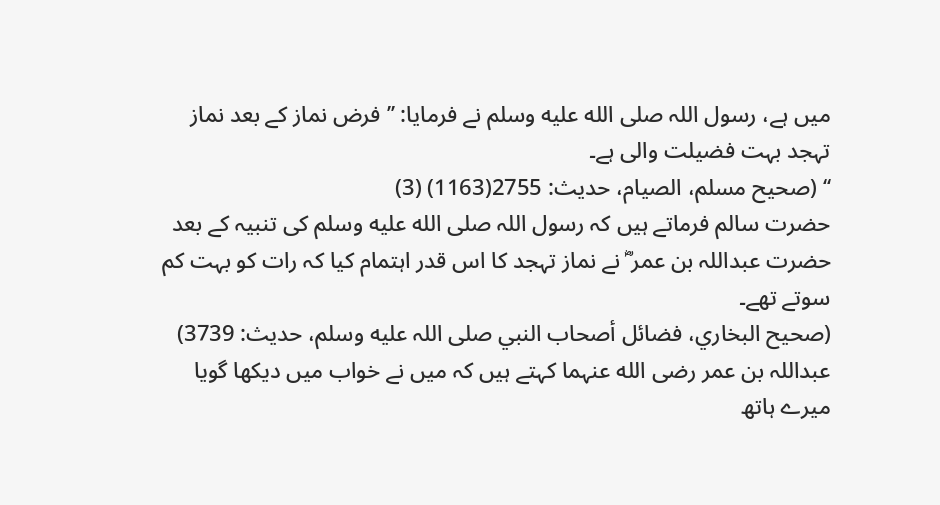میں ہے، رسول اللہ صلى الله عليه وسلم نے فرمایا: ’’فرض نماز کے بعد نماز تہجد بہت فضیلت والی ہے۔
‘‘ (صحیح مسلم، الصیام، حدیث: 2755(1163) (3)
حضرت سالم فرماتے ہیں کہ رسول اللہ صلى الله عليه وسلم کی تنبیہ کے بعد حضرت عبداللہ بن عمر ؓ نے نماز تہجد کا اس قدر اہتمام کیا کہ رات کو بہت کم سوتے تھے۔
(صحیح البخاري، فضائل أصحاب النبي صلی اللہ علیه وسلم، حدیث: 3739)
عبداللہ بن عمر رضی الله عنہما کہتے ہیں کہ میں نے خواب میں دیکھا گویا میرے ہاتھ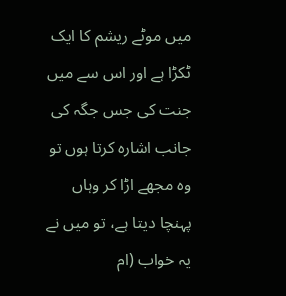میں موٹے ریشم کا ایک ٹکڑا ہے اور اس سے میں جنت کی جس جگہ کی جانب اشارہ کرتا ہوں تو وہ مجھے اڑا کر وہاں پہنچا دیتا ہے، تو میں نے یہ خواب (ام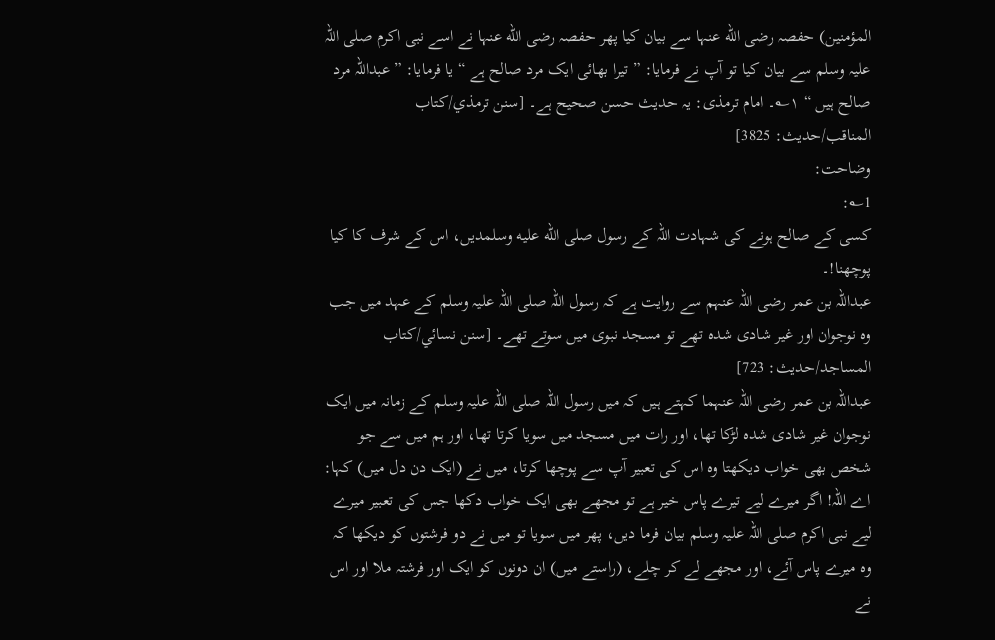المؤمنین) حفصہ رضی الله عنہا سے بیان کیا پھر حفصہ رضی الله عنہا نے اسے نبی اکرم صلی اللہ علیہ وسلم سے بیان کیا تو آپ نے فرمایا: ” تیرا بھائی ایک مرد صالح ہے “ یا فرمایا: ” عبداللہ مرد صالح ہیں “ ۱؎۔ امام ترمذی: یہ حدیث حسن صحیح ہے۔ [سنن ترمذي/كتاب المناقب/حدیث: 3825]
وضاحت:
1؎:
کسی کے صالح ہونے کی شہادت اللہ کے رسول صلى الله عليه وسلمدیں، اس کے شرف کا کیا پوچھنا!۔
عبداللہ بن عمر رضی اللہ عنہم سے روایت ہے کہ رسول اللہ صلی اللہ علیہ وسلم کے عہد میں جب وہ نوجوان اور غیر شادی شدہ تھے تو مسجد نبوی میں سوتے تھے۔ [سنن نسائي/كتاب المساجد/حدیث: 723]
عبداللہ بن عمر رضی اللہ عنہما کہتے ہیں کہ میں رسول اللہ صلی اللہ علیہ وسلم کے زمانہ میں ایک نوجوان غیر شادی شدہ لڑکا تھا، اور رات میں مسجد میں سویا کرتا تھا، اور ہم میں سے جو شخص بھی خواب دیکھتا وہ اس کی تعبیر آپ سے پوچھا کرتا، میں نے (ایک دن دل میں) کہا: اے اللہ! اگر میرے لیے تیرے پاس خیر ہے تو مجھے بھی ایک خواب دکھا جس کی تعبیر میرے لیے نبی اکرم صلی اللہ علیہ وسلم بیان فرما دیں، پھر میں سویا تو میں نے دو فرشتوں کو دیکھا کہ وہ میرے پاس آئے، اور مجھے لے کر چلے، (راستے میں) ان دونوں کو ایک اور فرشتہ ملا اور اس نے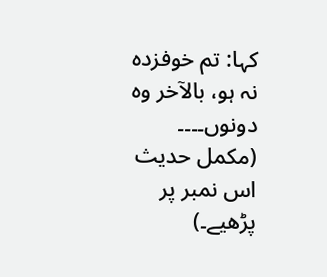کہا: تم خوفزدہ نہ ہو، بالآخر وہ دونوں۔۔۔۔ (مکمل حدیث اس نمبر پر پڑھیے۔)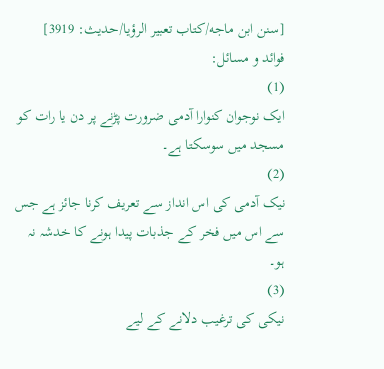[سنن ابن ماجه/كتاب تعبير الرؤيا/حدیث: 3919]
فوائد و مسائل:
(1)
ایک نوجوان کنوارا آدمی ضرورت پڑنے پر دن یا رات کو مسجد میں سوسکتا ہے۔
(2)
نیک آدمی کی اس انداز سے تعریف کرنا جائز ہے جس سے اس میں فخر کے جذبات پیدا ہونے کا خدشہ نہ ہو۔
(3)
نیکی کی ترغیب دلانے کے لیے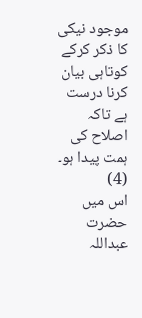موجود نیکی کا ذکر کرکے کوتاہی بیان کرنا درست ہے تاکہ اصلاح کی ہمت پیدا ہو۔
(4)
اس میں حضرت عبداللہ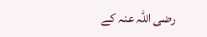رضی اللہ عنہ کے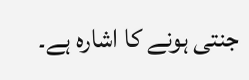جنتی ہونے کا اشارہ ہے۔